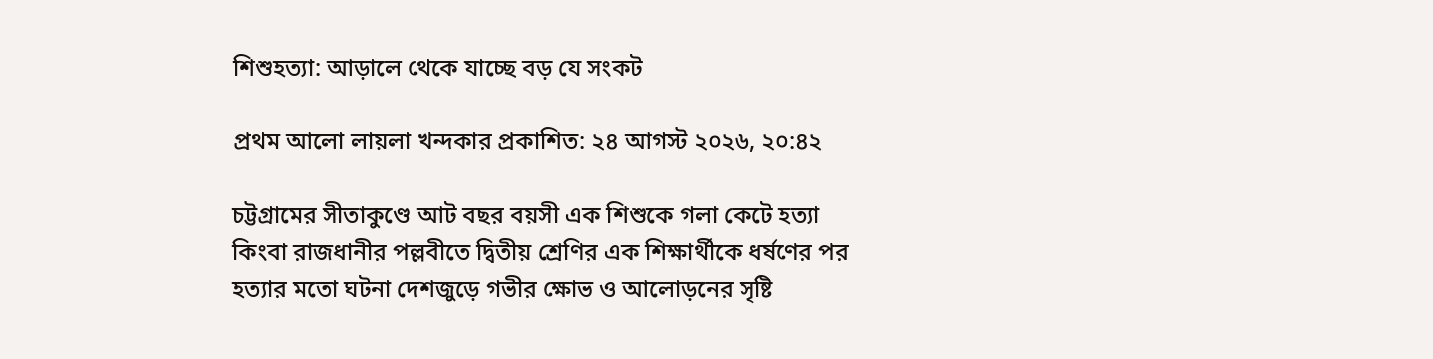শিশুহত্যা: আড়ালে থেকে যাচ্ছে বড় যে সংকট

প্রথম আলো লায়লা খন্দকার প্রকাশিত: ২৪ আগস্ট ২০২৬, ২০:৪২

চট্টগ্রামের সীতাকুণ্ডে আট বছর বয়সী এক শিশুকে গলা কেটে হত্যা কিংবা রাজধানীর পল্লবীতে দ্বিতীয় শ্রেণির এক শিক্ষার্থীকে ধর্ষণের পর হত্যার মতো ঘটনা দেশজুড়ে গভীর ক্ষোভ ও আলোড়নের সৃষ্টি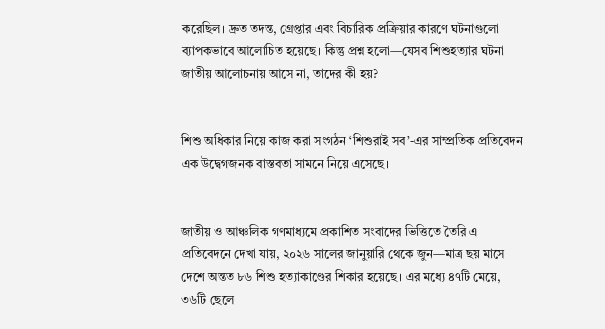করেছিল। দ্রুত তদন্ত, গ্রেপ্তার এবং বিচারিক প্রক্রিয়ার কারণে ঘটনাগুলো ব্যাপকভাবে আলোচিত হয়েছে। কিন্তু প্রশ্ন হলো—যেসব শিশুহত্যার ঘটনা জাতীয় আলোচনায় আসে না, তাদের কী হয়?


শিশু অধিকার নিয়ে কাজ করা সংগঠন ‘শিশুরাই সব’-এর সাম্প্রতিক প্রতিবেদন এক উদ্বেগজনক বাস্তবতা সামনে নিয়ে এসেছে।


জাতীয় ও আঞ্চলিক গণমাধ্যমে প্রকাশিত সংবাদের ভিত্তিতে তৈরি এ প্রতিবেদনে দেখা যায়, ২০২৬ সালের জানুয়ারি থেকে জুন—মাত্র ছয় মাসে দেশে অন্তত ৮৬ শিশু হত্যাকাণ্ডের শিকার হয়েছে। এর মধ্যে ৪৭টি মেয়ে, ৩৬টি ছেলে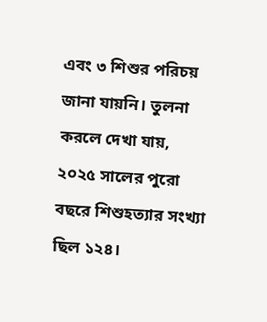এবং ৩ শিশুর পরিচয় জানা যায়নি। তুলনা করলে দেখা যায়, ২০২৫ সালের পুরো বছরে শিশুহত্যার সংখ্যা ছিল ১২৪।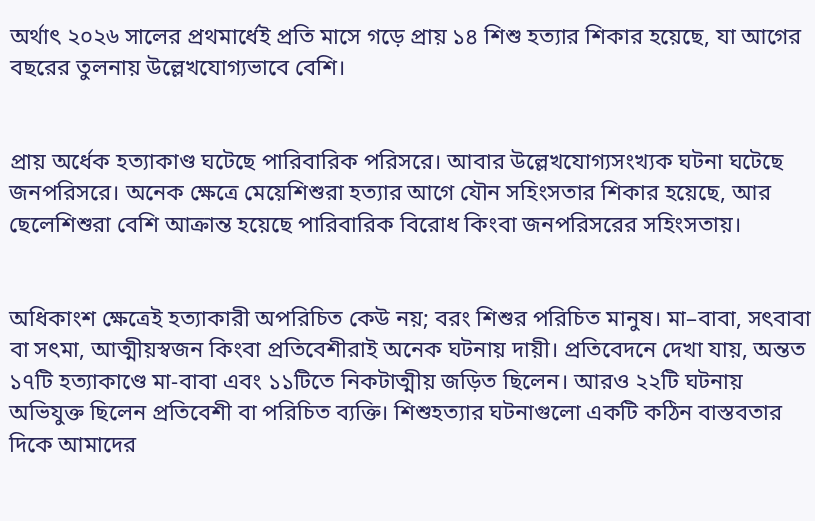অর্থাৎ ২০২৬ সালের প্রথমার্ধেই প্রতি মাসে গড়ে প্রায় ১৪ শিশু হত্যার শিকার হয়েছে, যা আগের বছরের তুলনায় উল্লেখযোগ্যভাবে বেশি।


প্রায় অর্ধেক হত্যাকাণ্ড ঘটেছে পারিবারিক পরিসরে। আবার উল্লেখযোগ্যসংখ্যক ঘটনা ঘটেছে জনপরিসরে। অনেক ক্ষেত্রে মেয়েশিশুরা হত্যার আগে যৌন সহিংসতার শিকার হয়েছে, আর ছেলেশিশুরা বেশি আক্রান্ত হয়েছে পারিবারিক বিরোধ কিংবা জনপরিসরের সহিংসতায়।


অধিকাংশ ক্ষেত্রেই হত্যাকারী অপরিচিত কেউ নয়; বরং শিশুর পরিচিত মানুষ। মা–বাবা, সৎবাবা বা সৎমা, আত্মীয়স্বজন কিংবা প্রতিবেশীরাই অনেক ঘটনায় দায়ী। প্রতিবেদনে দেখা যায়, অন্তত ১৭টি হত্যাকাণ্ডে মা-বাবা এবং ১১টিতে নিকটাত্মীয় জড়িত ছিলেন। আরও ২২টি ঘটনায় অভিযুক্ত ছিলেন প্রতিবেশী বা পরিচিত ব্যক্তি। শিশুহত্যার ঘটনাগুলো একটি কঠিন বাস্তবতার দিকে আমাদের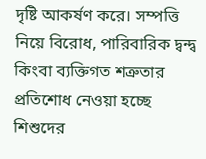দৃষ্টি আকর্ষণ করে। সম্পত্তি নিয়ে বিরোধ, পারিবারিক দ্বন্দ্ব কিংবা ব্যক্তিগত শত্রুতার প্রতিশোধ নেওয়া হচ্ছে শিশুদের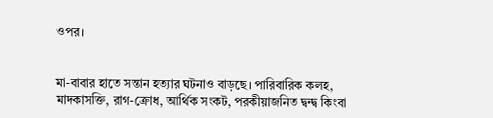ওপর।


মা-বাবার হাতে সন্তান হত্যার ঘটনাও বাড়ছে। পারিবারিক কলহ, মাদকাসক্তি, রাগ-ক্রোধ, আর্থিক সংকট, পরকীয়াজনিত দ্বন্দ্ব কিংবা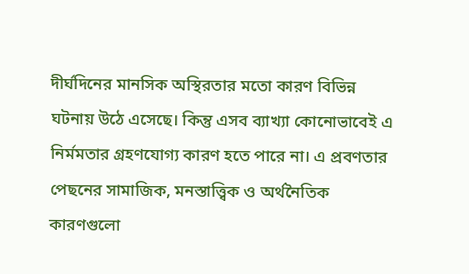দীর্ঘদিনের মানসিক অস্থিরতার মতো কারণ বিভিন্ন ঘটনায় উঠে এসেছে। কিন্তু এসব ব্যাখ্যা কোনোভাবেই এ নির্মমতার গ্রহণযোগ্য কারণ হতে পারে না। এ প্রবণতার পেছনের সামাজিক, মনস্তাত্ত্বিক ও অর্থনৈতিক কারণগুলো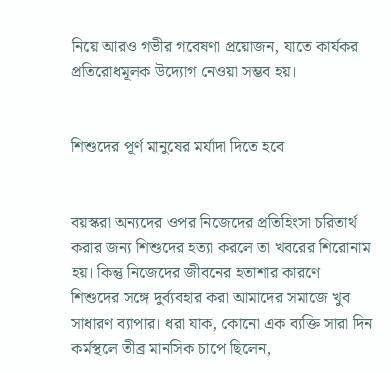নিয়ে আরও গভীর গবেষণা প্রয়োজন, যাতে কার্যকর প্রতিরোধমূলক উদ্যোগ নেওয়া সম্ভব হয়।


শিশুদের পূর্ণ মানুষের মর্যাদা দিতে হবে


বয়স্করা অন্যদের ওপর নিজেদের প্রতিহিংসা চরিতার্থ করার জন্য শিশুদের হত্যা করলে তা খবরের শিরোনাম হয়। কিন্তু নিজেদের জীবনের হতাশার কারণে শিশুদের সঙ্গে দুর্ব্যবহার করা আমাদের সমাজে খুব সাধারণ ব্যাপার। ধরা যাক, কোনো এক ব্যক্তি সারা দিন কর্মস্থলে তীব্র মানসিক চাপে ছিলেন,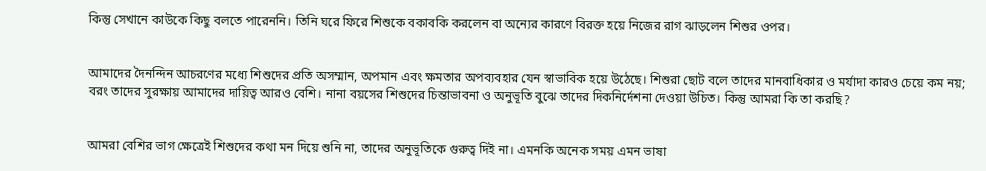কিন্তু সেখানে কাউকে কিছু বলতে পারেননি। তিনি ঘরে ফিরে শিশুকে বকাবকি করলেন বা অন্যের কারণে বিরক্ত হয়ে নিজের রাগ ঝাড়লেন শিশুর ওপর।


আমাদের দৈনন্দিন আচরণের মধ্যে শিশুদের প্রতি অসম্মান, অপমান এবং ক্ষমতার অপব্যবহার যেন স্বাভাবিক হয়ে উঠেছে। শিশুরা ছোট বলে তাদের মানবাধিকার ও মর্যাদা কারও চেয়ে কম নয়; বরং তাদের সুরক্ষায় আমাদের দায়িত্ব আরও বেশি। নানা বয়সের শিশুদের চিন্তাভাবনা ও অনুভূতি বুঝে তাদের দিকনির্দেশনা দেওয়া উচিত। কিন্তু আমরা কি তা করছি?


আমরা বেশির ভাগ ক্ষেত্রেই শিশুদের কথা মন দিয়ে শুনি না, তাদের অনুভূতিকে গুরুত্ব দিই না। এমনকি অনেক সময় এমন ভাষা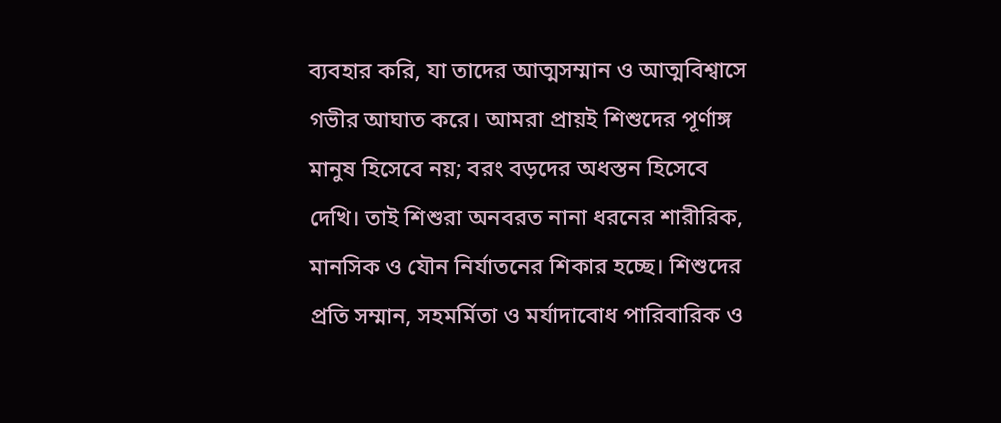ব্যবহার করি, যা তাদের আত্মসম্মান ও আত্মবিশ্বাসে গভীর আঘাত করে। আমরা প্রায়ই শিশুদের পূর্ণাঙ্গ মানুষ হিসেবে নয়; বরং বড়দের অধস্তন হিসেবে দেখি। তাই শিশুরা অনবরত নানা ধরনের শারীরিক, মানসিক ও যৌন নির্যাতনের শিকার হচ্ছে। শিশুদের প্রতি সম্মান, সহমর্মিতা ও মর্যাদাবোধ পারিবারিক ও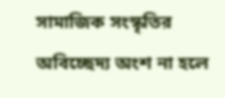সামাজিক সংস্কৃতির অবিচ্ছেদ্য অংশ না হলে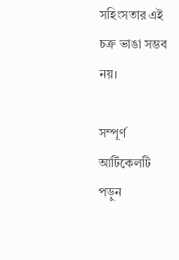সহিংসতার এই চক্র ভাঙা সম্ভব নয়।

সম্পূর্ণ আর্টিকেলটি পড়ুন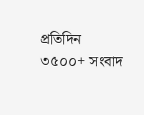প্রতিদিন ৩৫০০+ সংবাদ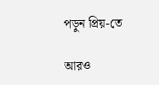পড়ুন প্রিয়-তে

আরও